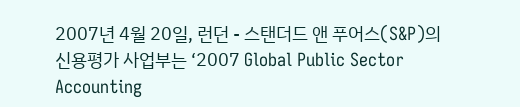2007년 4월 20일, 런던 - 스탠더드 앤 푸어스(S&P)의 신용평가 사업부는 ‘2007 Global Public Sector Accounting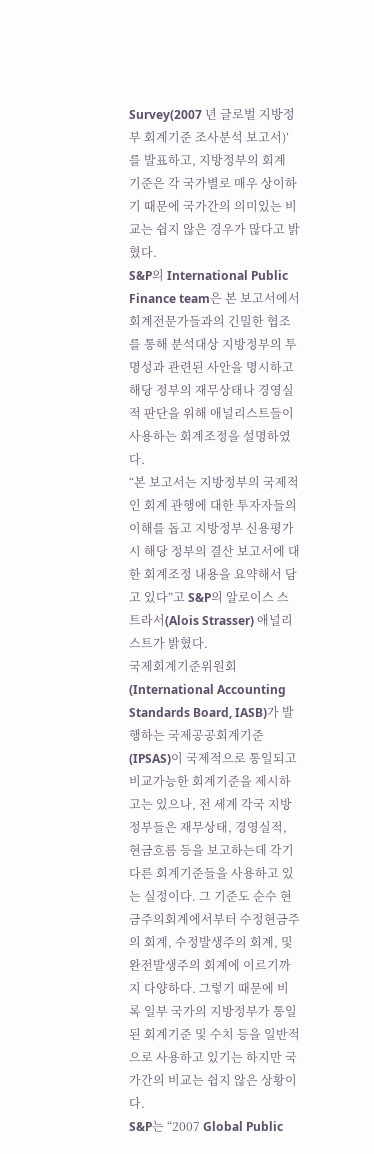Survey(2007 년 글로벌 지방정부 회계기준 조사분석 보고서)’를 발표하고, 지방정부의 회계 기준은 각 국가별로 매우 상이하기 때문에 국가간의 의미있는 비교는 쉽지 않은 경우가 많다고 밝혔다.
S&P의 International Public Finance team은 본 보고서에서 회계전문가들과의 긴밀한 협조를 통해 분석대상 지방정부의 투명성과 관련된 사안을 명시하고 해당 정부의 재무상태나 경영실적 판단을 위해 애널리스트들이 사용하는 회계조정을 설명하였다.
“본 보고서는 지방정부의 국제적인 회계 관행에 대한 투자자들의 이해를 돕고 지방정부 신용평가시 해당 정부의 결산 보고서에 대한 회계조정 내용을 요약해서 담고 있다”고 S&P의 알로이스 스트라서(Alois Strasser) 애널리스트가 밝혔다.
국제회계기준위원회(International Accounting Standards Board, IASB)가 발행하는 국제공공회계기준(IPSAS)이 국제적으로 통일되고 비교가능한 회계기준을 제시하고는 있으나, 전 세계 각국 지방정부들은 재무상태, 경영실적, 현금흐름 등을 보고하는데 각기 다른 회계기준들을 사용하고 있는 실정이다. 그 기준도 순수 현금주의회계에서부터 수정현금주의 회계, 수정발생주의 회계, 및 완전발생주의 회계에 이르기까지 다양하다. 그렇기 때문에 비록 일부 국가의 지방정부가 통일된 회계기준 및 수치 등을 일반적으로 사용하고 있기는 하지만 국가간의 비교는 쉽지 않은 상황이다.
S&P는 “2007 Global Public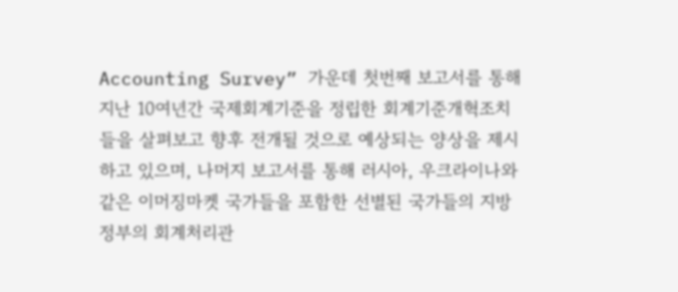Accounting Survey” 가운데 첫번째 보고서를 통해 지난 10여년간 국제회계기준을 정립한 회계기준개혁조치들을 살펴보고 향후 전개될 것으로 예상되는 양상을 제시하고 있으며, 나머지 보고서를 통해 러시아, 우크라이나와 같은 이머징마켓 국가들을 포함한 선별된 국가들의 지방정부의 회계처리관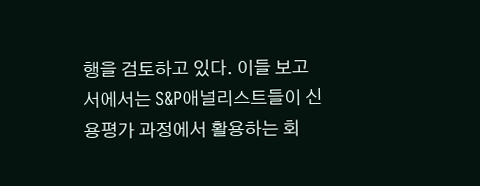행을 검토하고 있다. 이들 보고서에서는 S&P애널리스트들이 신용평가 과정에서 활용하는 회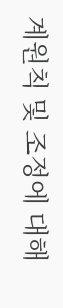계원칙 및 조정에 대해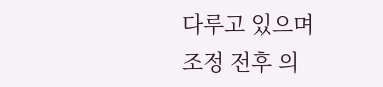다루고 있으며 조정 전후 의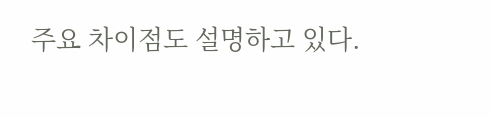주요 차이점도 설명하고 있다.